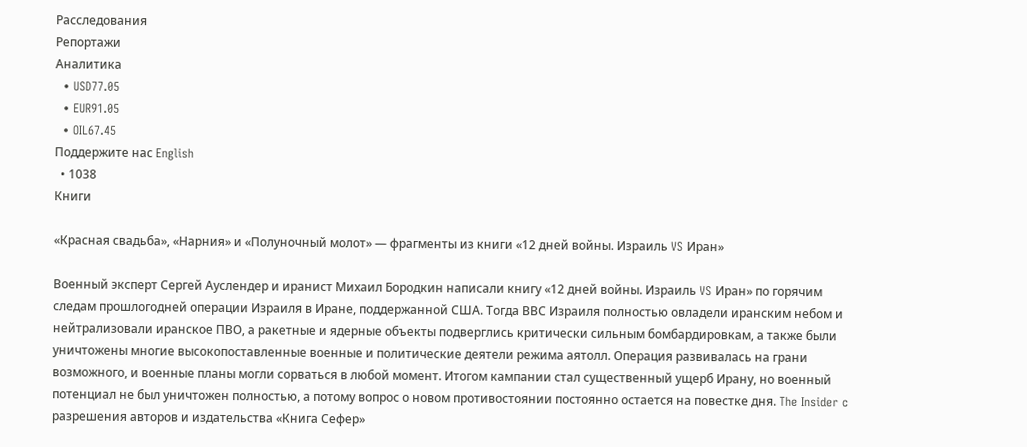Расследования
Репортажи
Аналитика
  • USD77.05
  • EUR91.05
  • OIL67.45
Поддержите нас English
  • 1038
Книги

«Красная свадьба», «Нарния» и «Полуночный молот» — фрагменты из книги «12 дней войны. Израиль VS Иран»

Военный эксперт Сергей Ауслендер и иранист Михаил Бородкин написали книгу «12 дней войны. Израиль VS Иран» по горячим следам прошлогодней операции Израиля в Иране, поддержанной США. Тогда ВВС Израиля полностью овладели иранским небом и нейтрализовали иранское ПВО, а ракетные и ядерные объекты подверглись критически сильным бомбардировкам, а также были уничтожены многие высокопоставленные военные и политические деятели режима аятолл. Операция развивалась на грани возможного, и военные планы могли сорваться в любой момент. Итогом кампании стал существенный ущерб Ирану, но военный потенциал не был уничтожен полностью, а потому вопрос о новом противостоянии постоянно остается на повестке дня. The Insider c разрешения авторов и издательства «Книга Сефер»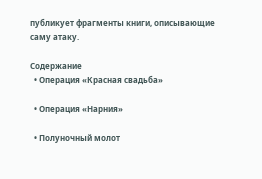публикует фрагменты книги, описывающие саму атаку.

Содержание
  • Операция «Красная свадьба»

  • Операция «Нарния»

  • Полуночный молот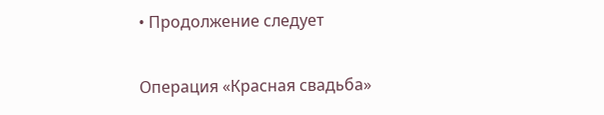• Продолжение следует

Операция «Красная свадьба»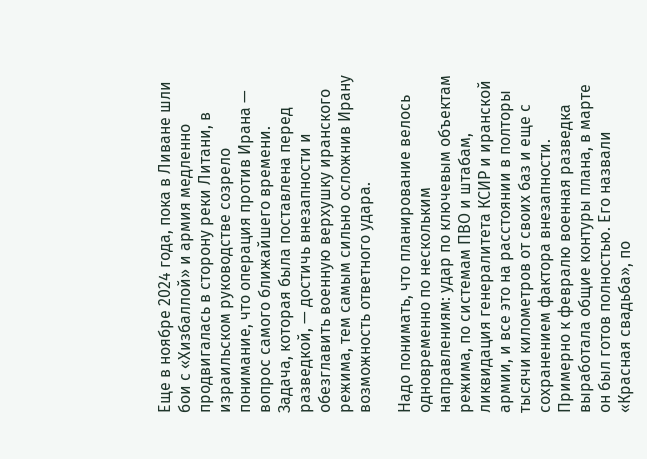Еще в ноябре 2024 года, пока в Ливане шли бои с «Хизбаллой» и армия медленно продвигалась в сторону реки Литани, в израильском руководстве созрело понимание, что операция против Ирана — вопрос самого ближайшего времени. Задача, которая была поставлена перед разведкой, — достичь внезапности и обезглавить военную верхушку иранского режима, тем самым сильно осложнив Ирану возможность ответного удара.

Надо понимать, что планирование велось одновременно по нескольким направлениям: удар по ключевым объектам режима, по системам ПВО и штабам, ликвидация генералитета КСИР и иранской армии, и все это на расстоянии в полторы тысячи километров от своих баз и еще с сохранением фактора внезапности. Примерно к февралю военная разведка выработала общие контуры плана, в марте он был готов полностью. Его назвали «Красная свадьба», по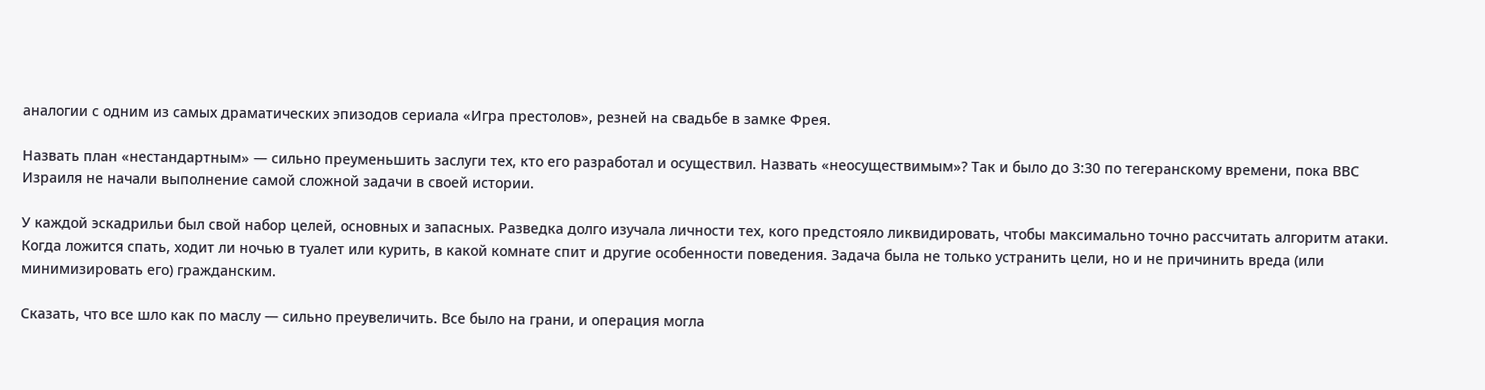аналогии с одним из самых драматических эпизодов сериала «Игра престолов», резней на свадьбе в замке Фрея.

Назвать план «нестандартным» — сильно преуменьшить заслуги тех, кто его разработал и осуществил. Назвать «неосуществимым»? Так и было до 3:30 по тегеранскому времени, пока ВВС Израиля не начали выполнение самой сложной задачи в своей истории.

У каждой эскадрильи был свой набор целей, основных и запасных. Разведка долго изучала личности тех, кого предстояло ликвидировать, чтобы максимально точно рассчитать алгоритм атаки. Когда ложится спать, ходит ли ночью в туалет или курить, в какой комнате спит и другие особенности поведения. Задача была не только устранить цели, но и не причинить вреда (или минимизировать его) гражданским.

Сказать, что все шло как по маслу — сильно преувеличить. Все было на грани, и операция могла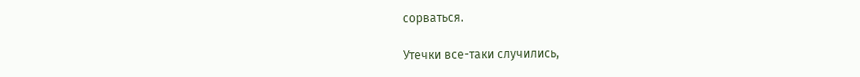сорваться.

Утечки все-таки случились,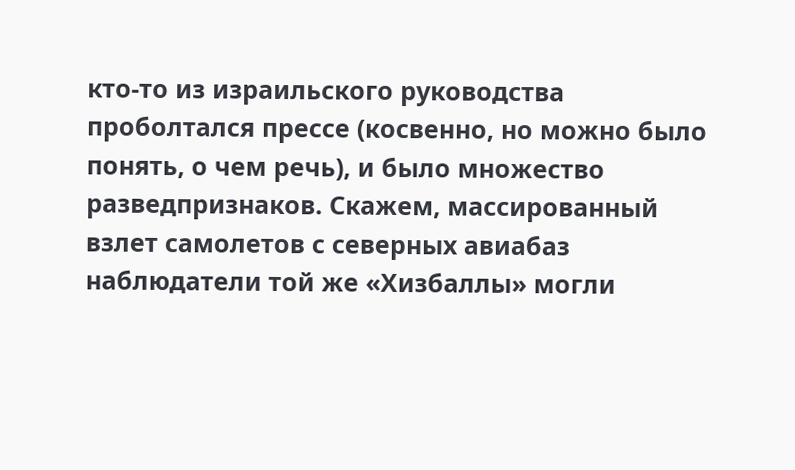кто-то из израильского руководства проболтался прессе (косвенно, но можно было понять, о чем речь), и было множество разведпризнаков. Скажем, массированный взлет самолетов с северных авиабаз наблюдатели той же «Хизбаллы» могли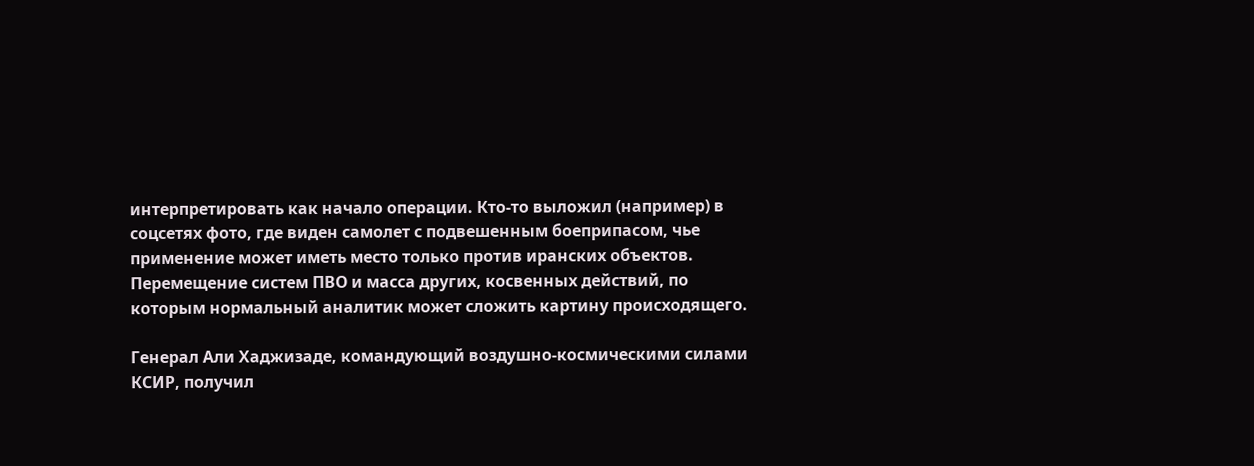интерпретировать как начало операции. Кто-то выложил (например) в соцсетях фото, где виден самолет с подвешенным боеприпасом, чье применение может иметь место только против иранских объектов. Перемещение систем ПВО и масса других, косвенных действий, по которым нормальный аналитик может сложить картину происходящего.

Генерал Али Хаджизаде, командующий воздушно-космическими силами КСИР, получил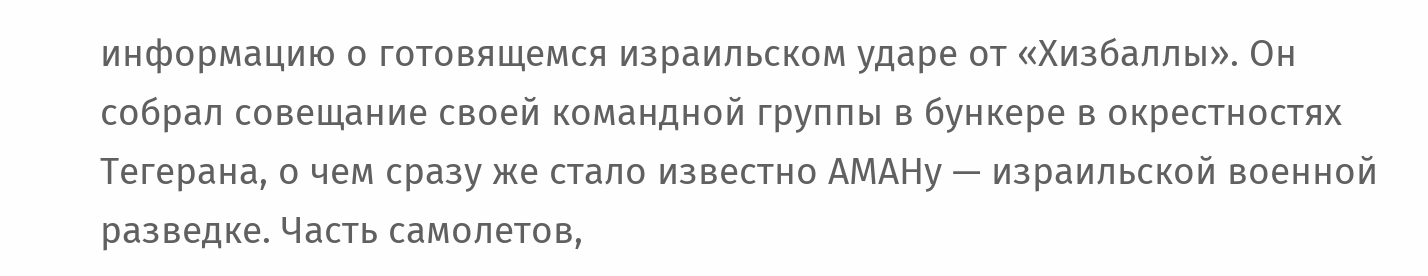информацию о готовящемся израильском ударе от «Хизбаллы». Он собрал совещание своей командной группы в бункере в окрестностях Тегерана, о чем сразу же стало известно АМАНу — израильской военной разведке. Часть самолетов,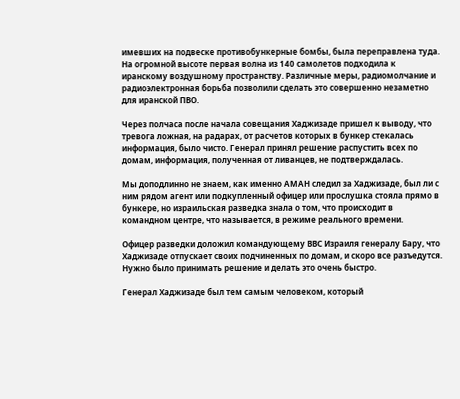имевших на подвеске противобункерные бомбы, была переправлена туда. На огромной высоте первая волна из 140 самолетов подходила к иранскому воздушному пространству. Различные меры, радиомолчание и радиоэлектронная борьба позволили сделать это совершенно незаметно для иранской ПВО.

Через полчаса после начала совещания Хаджизаде пришел к выводу, что тревога ложная, на радарах, от расчетов которых в бункер стекалась информация, было чисто. Генерал принял решение распустить всех по домам, информация, полученная от ливанцев, не подтверждалась.

Мы доподлинно не знаем, как именно АМАН следил за Хаджизаде, был ли с ним рядом агент или подкупленный офицер или прослушка стояла прямо в бункере, но израильская разведка знала о том, что происходит в командном центре, что называется, в режиме реального времени.

Офицер разведки доложил командующему ВВС Израиля генералу Бару, что Хаджизаде отпускает своих подчиненных по домам, и скоро все разъедутся. Нужно было принимать решение и делать это очень быстро.

Генерал Хаджизаде был тем самым человеком, который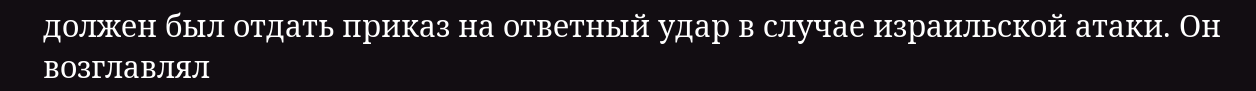должен был отдать приказ на ответный удар в случае израильской атаки. Он возглавлял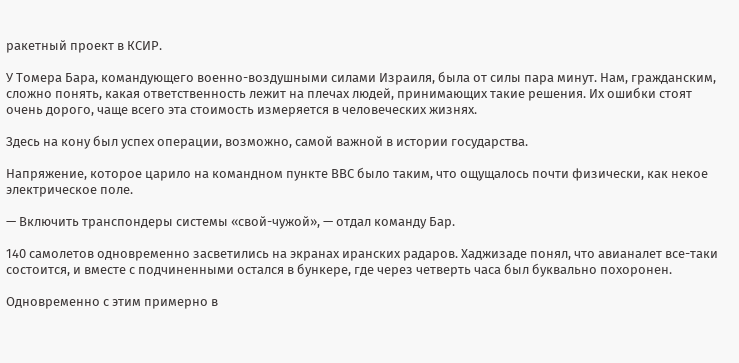ракетный проект в КСИР.

У Томера Бара, командующего военно-воздушными силами Израиля, была от силы пара минут. Нам, гражданским, сложно понять, какая ответственность лежит на плечах людей, принимающих такие решения. Их ошибки стоят очень дорого, чаще всего эта стоимость измеряется в человеческих жизнях.

Здесь на кону был успех операции, возможно, самой важной в истории государства.

Напряжение, которое царило на командном пункте ВВС было таким, что ощущалось почти физически, как некое электрическое поле.

— Включить транспондеры системы «свой-чужой», — отдал команду Бар.

140 самолетов одновременно засветились на экранах иранских радаров. Хаджизаде понял, что авианалет все-таки состоится, и вместе с подчиненными остался в бункере, где через четверть часа был буквально похоронен.

Одновременно с этим примерно в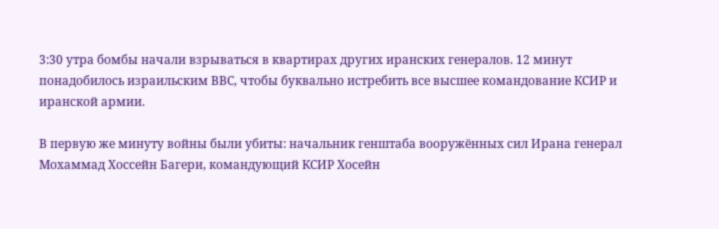3:30 утра бомбы начали взрываться в квартирах других иранских генералов. 12 минут понадобилось израильским ВВС, чтобы буквально истребить все высшее командование КСИР и иранской армии.

В первую же минуту войны были убиты: начальник генштаба вооружённых сил Ирана генерал Мохаммад Хоссейн Багери, командующий КСИР Хосейн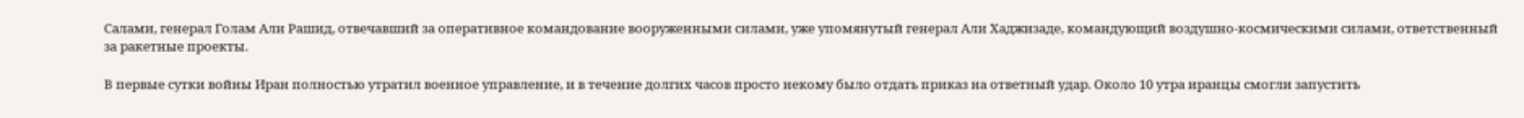Салами, генерал Голам Али Рашид, отвечавший за оперативное командование вооруженными силами, уже упомянутый генерал Али Хаджизаде, командующий воздушно-космическими силами, ответственный за ракетные проекты.

В первые сутки войны Иран полностью утратил военное управление, и в течение долгих часов просто некому было отдать приказ на ответный удар. Около 10 утра иранцы смогли запустить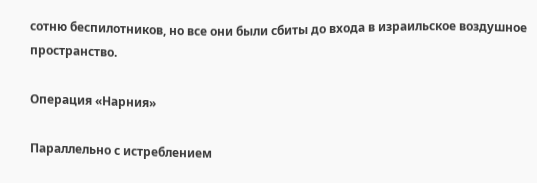сотню беспилотников, но все они были сбиты до входа в израильское воздушное пространство.

Операция «Нарния»

Параллельно с истреблением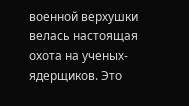военной верхушки велась настоящая охота на ученых-ядерщиков. Это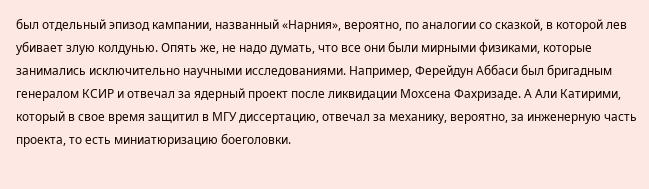был отдельный эпизод кампании, названный «Нарния», вероятно, по аналогии со сказкой, в которой лев убивает злую колдунью. Опять же, не надо думать, что все они были мирными физиками, которые занимались исключительно научными исследованиями. Например, Ферейдун Аббаси был бригадным генералом КСИР и отвечал за ядерный проект после ликвидации Мохсена Фахризаде. А Али Катирими, который в свое время защитил в МГУ диссертацию, отвечал за механику, вероятно, за инженерную часть проекта, то есть миниатюризацию боеголовки.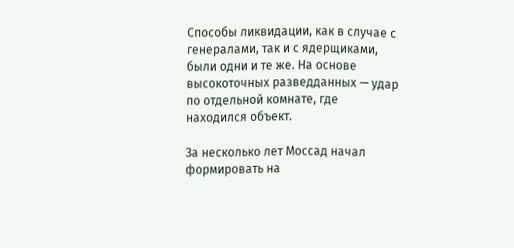Способы ликвидации, как в случае с генералами, так и с ядерщиками, были одни и те же. На основе высокоточных разведданных — удар по отдельной комнате, где находился объект.

За несколько лет Моссад начал формировать на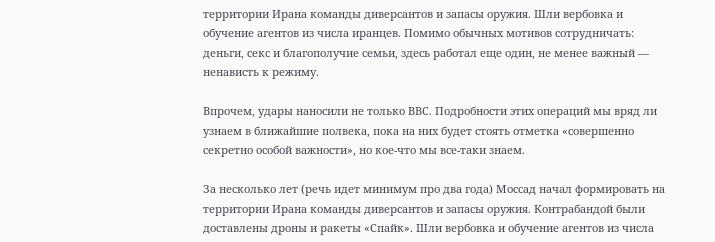территории Ирана команды диверсантов и запасы оружия. Шли вербовка и обучение агентов из числа иранцев. Помимо обычных мотивов сотрудничать: деньги, секс и благополучие семьи, здесь работал еще один, не менее важный — ненависть к режиму.

Впрочем, удары наносили не только ВВС. Подробности этих операций мы вряд ли узнаем в ближайшие полвека, пока на них будет стоять отметка «совершенно секретно особой важности», но кое-что мы все-таки знаем.

За несколько лет (речь идет минимум про два года) Моссад начал формировать на территории Ирана команды диверсантов и запасы оружия. Контрабандой были доставлены дроны и ракеты «Спайк». Шли вербовка и обучение агентов из числа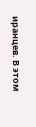иранцев. В этом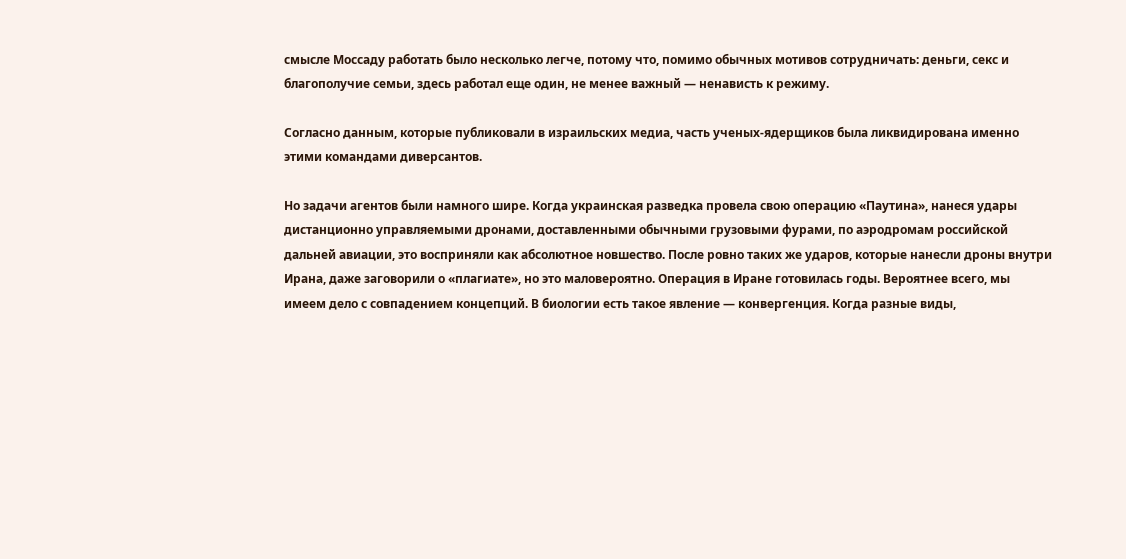смысле Моссаду работать было несколько легче, потому что, помимо обычных мотивов сотрудничать: деньги, секс и благополучие семьи, здесь работал еще один, не менее важный — ненависть к режиму.

Согласно данным, которые публиковали в израильских медиа, часть ученых-ядерщиков была ликвидирована именно этими командами диверсантов.

Но задачи агентов были намного шире. Когда украинская разведка провела свою операцию «Паутина», нанеся удары дистанционно управляемыми дронами, доставленными обычными грузовыми фурами, по аэродромам российской дальней авиации, это восприняли как абсолютное новшество. После ровно таких же ударов, которые нанесли дроны внутри Ирана, даже заговорили о «плагиате», но это маловероятно. Операция в Иране готовилась годы. Вероятнее всего, мы имеем дело с совпадением концепций. В биологии есть такое явление — конвергенция. Когда разные виды,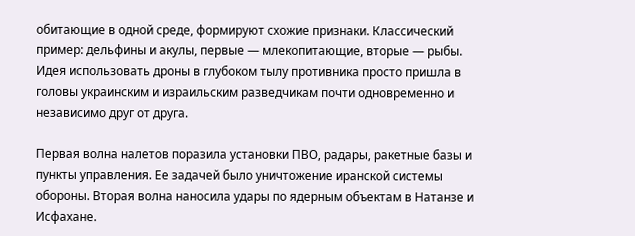обитающие в одной среде, формируют схожие признаки. Классический пример: дельфины и акулы, первые — млекопитающие, вторые — рыбы. Идея использовать дроны в глубоком тылу противника просто пришла в головы украинским и израильским разведчикам почти одновременно и независимо друг от друга.

Первая волна налетов поразила установки ПВО, радары, ракетные базы и пункты управления. Ее задачей было уничтожение иранской системы обороны. Вторая волна наносила удары по ядерным объектам в Натанзе и Исфахане.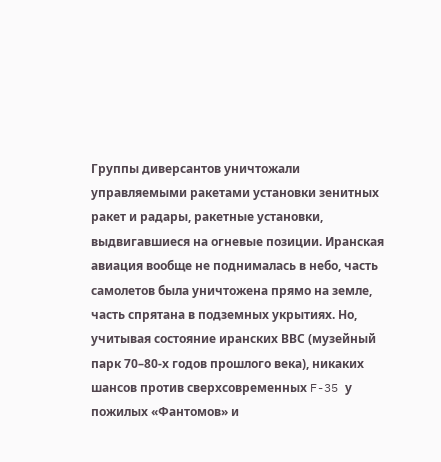Группы диверсантов уничтожали управляемыми ракетами установки зенитных ракет и радары, ракетные установки, выдвигавшиеся на огневые позиции. Иранская авиация вообще не поднималась в небо, часть самолетов была уничтожена прямо на земле, часть спрятана в подземных укрытиях. Но, учитывая состояние иранских ВВС (музейный парк 70–80-х годов прошлого века), никаких шансов против сверхсовременных F-35 у пожилых «Фантомов» и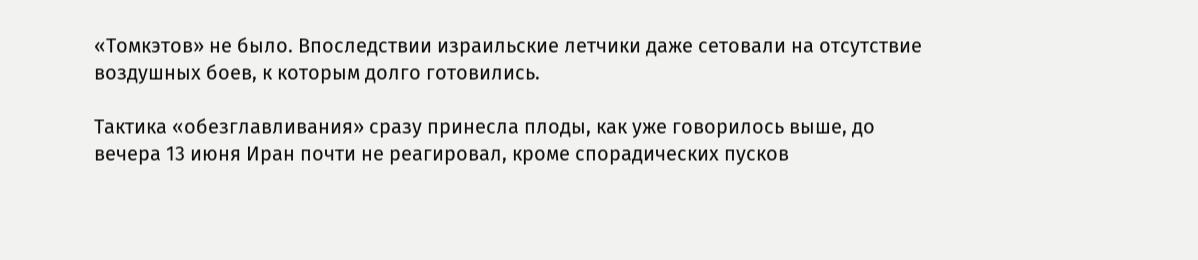«Томкэтов» не было. Впоследствии израильские летчики даже сетовали на отсутствие воздушных боев, к которым долго готовились.

Тактика «обезглавливания» сразу принесла плоды, как уже говорилось выше, до вечера 13 июня Иран почти не реагировал, кроме спорадических пусков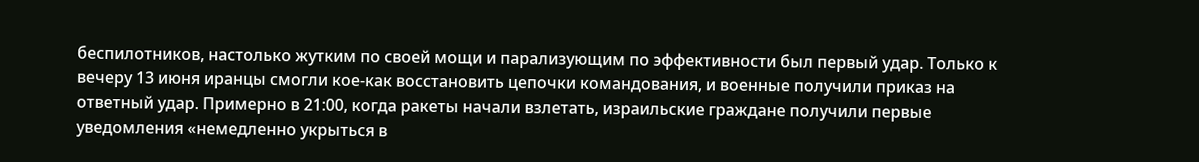беспилотников, настолько жутким по своей мощи и парализующим по эффективности был первый удар. Только к вечеру 13 июня иранцы смогли кое-как восстановить цепочки командования, и военные получили приказ на ответный удар. Примерно в 21:00, когда ракеты начали взлетать, израильские граждане получили первые уведомления «немедленно укрыться в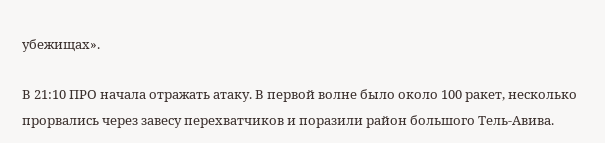убежищах».

В 21:10 ПРО начала отражать атаку. В первой волне было около 100 ракет, несколько прорвались через завесу перехватчиков и поразили район большого Тель-Авива.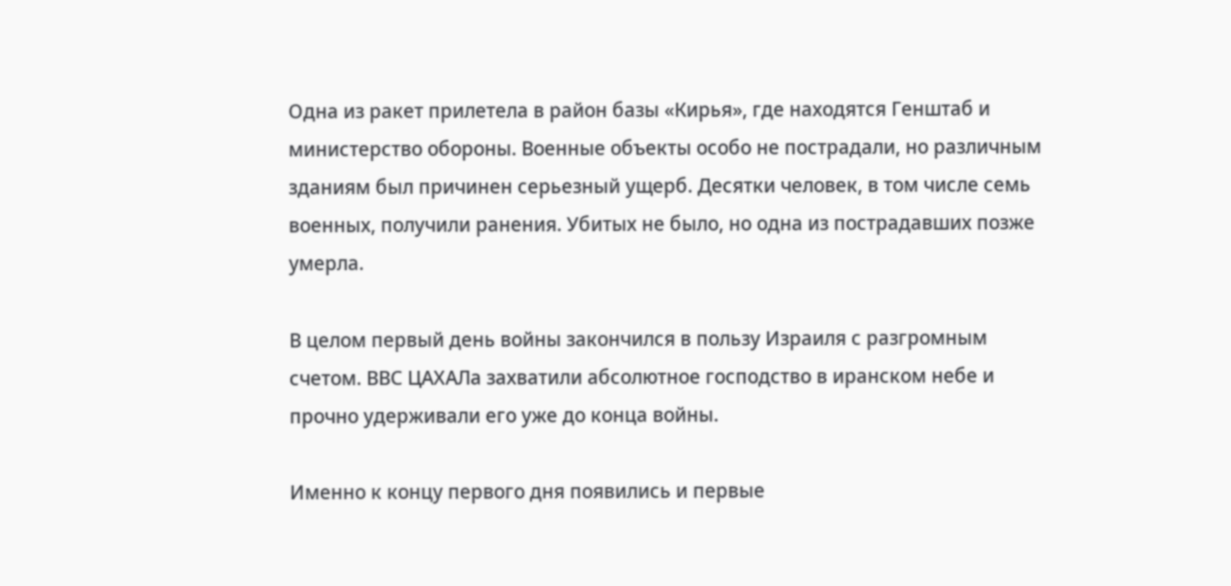Одна из ракет прилетела в район базы «Кирья», где находятся Генштаб и министерство обороны. Военные объекты особо не пострадали, но различным зданиям был причинен серьезный ущерб. Десятки человек, в том числе семь военных, получили ранения. Убитых не было, но одна из пострадавших позже умерла.

В целом первый день войны закончился в пользу Израиля с разгромным счетом. ВВС ЦАХАЛа захватили абсолютное господство в иранском небе и прочно удерживали его уже до конца войны.

Именно к концу первого дня появились и первые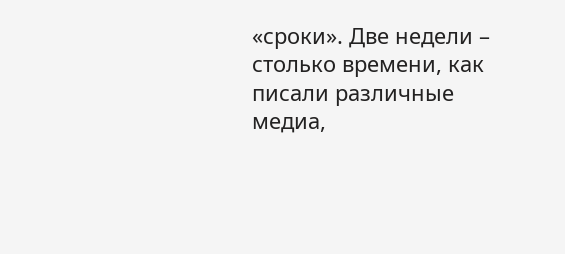«сроки». Две недели – столько времени, как писали различные медиа,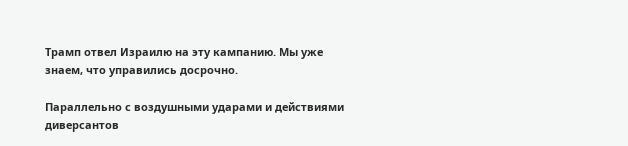Трамп отвел Израилю на эту кампанию. Мы уже знаем, что управились досрочно.

Параллельно с воздушными ударами и действиями диверсантов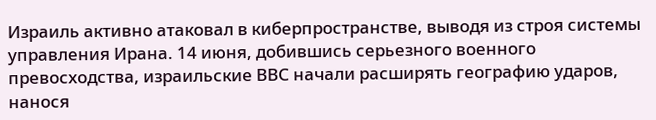Израиль активно атаковал в киберпространстве, выводя из строя системы управления Ирана. 14 июня, добившись серьезного военного превосходства, израильские ВВС начали расширять географию ударов, нанося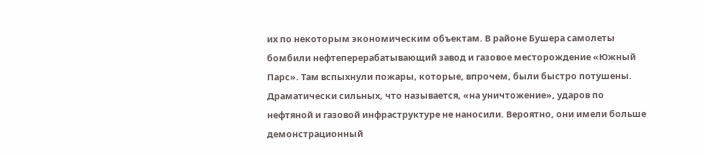их по некоторым экономическим объектам. В районе Бушера самолеты бомбили нефтеперерабатывающий завод и газовое месторождение «Южный Парс». Там вспыхнули пожары, которые, впрочем, были быстро потушены. Драматически сильных, что называется, «на уничтожение», ударов по нефтяной и газовой инфраструктуре не наносили. Вероятно, они имели больше демонстрационный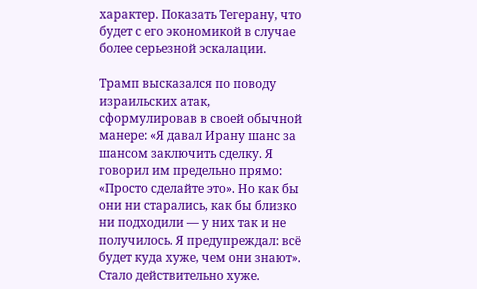характер. Показать Тегерану, что будет с его экономикой в случае более серьезной эскалации.

Трамп высказался по поводу израильских атак, сформулировав в своей обычной манере: «Я давал Ирану шанс за шансом заключить сделку. Я говорил им предельно прямо: «Просто сделайте это». Но как бы они ни старались, как бы близко ни подходили — у них так и не получилось. Я предупреждал: всё будет куда хуже, чем они знают». Стало действительно хуже.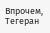Впрочем, Тегеран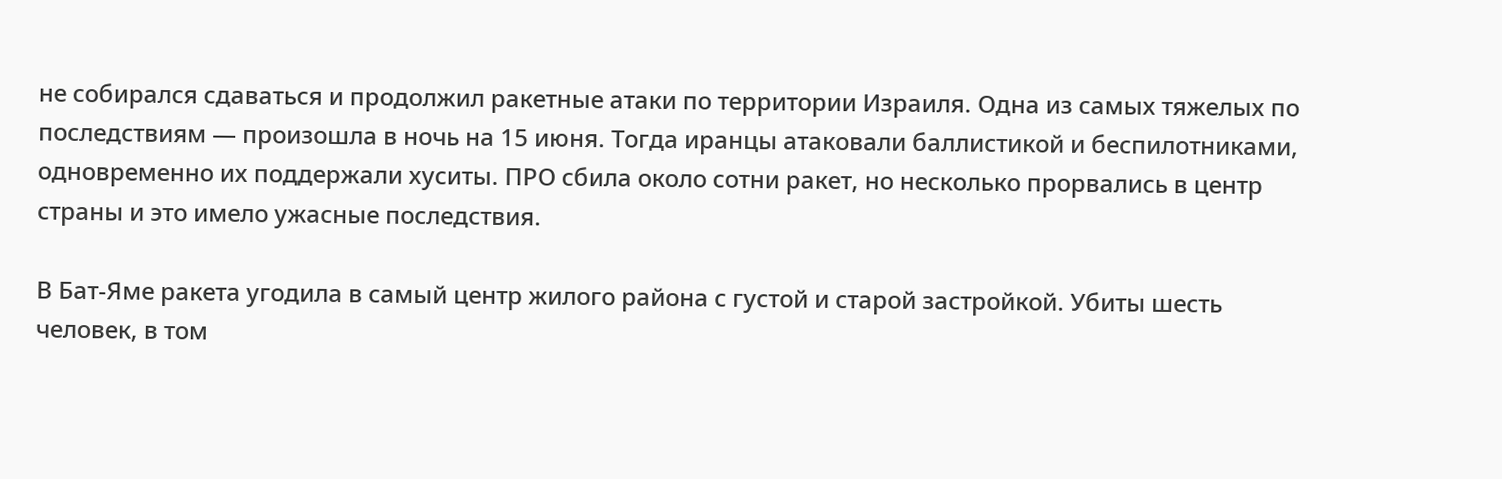не собирался сдаваться и продолжил ракетные атаки по территории Израиля. Одна из самых тяжелых по последствиям — произошла в ночь на 15 июня. Тогда иранцы атаковали баллистикой и беспилотниками, одновременно их поддержали хуситы. ПРО сбила около сотни ракет, но несколько прорвались в центр страны и это имело ужасные последствия.

В Бат-Яме ракета угодила в самый центр жилого района с густой и старой застройкой. Убиты шесть человек, в том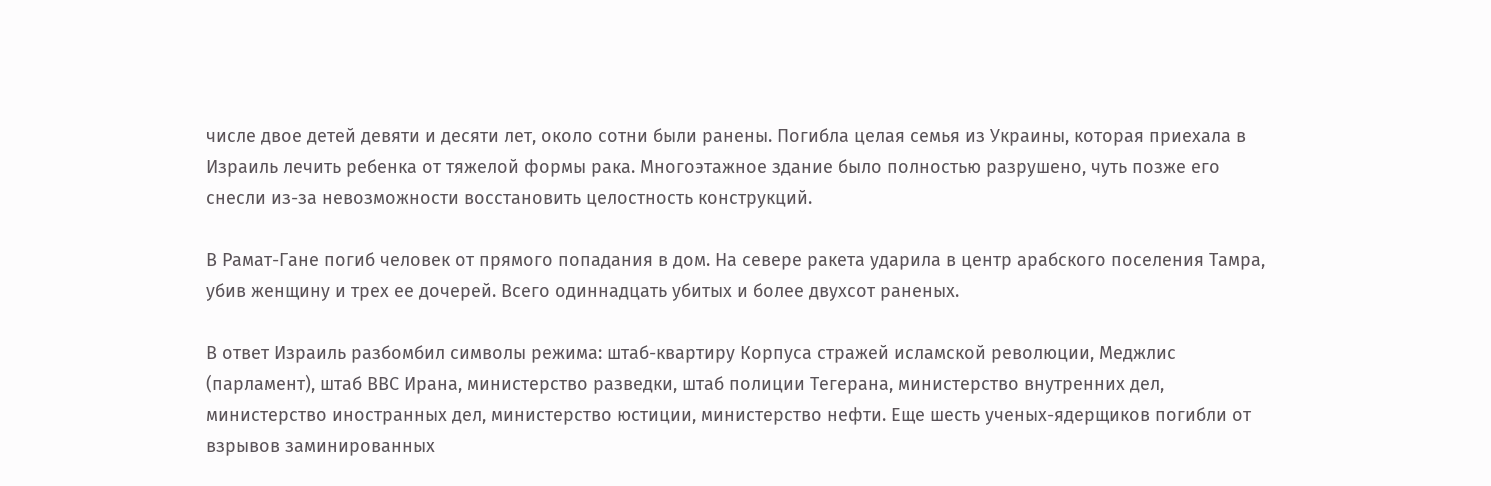числе двое детей девяти и десяти лет, около сотни были ранены. Погибла целая семья из Украины, которая приехала в Израиль лечить ребенка от тяжелой формы рака. Многоэтажное здание было полностью разрушено, чуть позже его снесли из-за невозможности восстановить целостность конструкций.

В Рамат-Гане погиб человек от прямого попадания в дом. На севере ракета ударила в центр арабского поселения Тамра, убив женщину и трех ее дочерей. Всего одиннадцать убитых и более двухсот раненых.

В ответ Израиль разбомбил символы режима: штаб-квартиру Корпуса стражей исламской революции, Меджлис (парламент), штаб ВВС Ирана, министерство разведки, штаб полиции Тегерана, министерство внутренних дел, министерство иностранных дел, министерство юстиции, министерство нефти. Еще шесть ученых-ядерщиков погибли от взрывов заминированных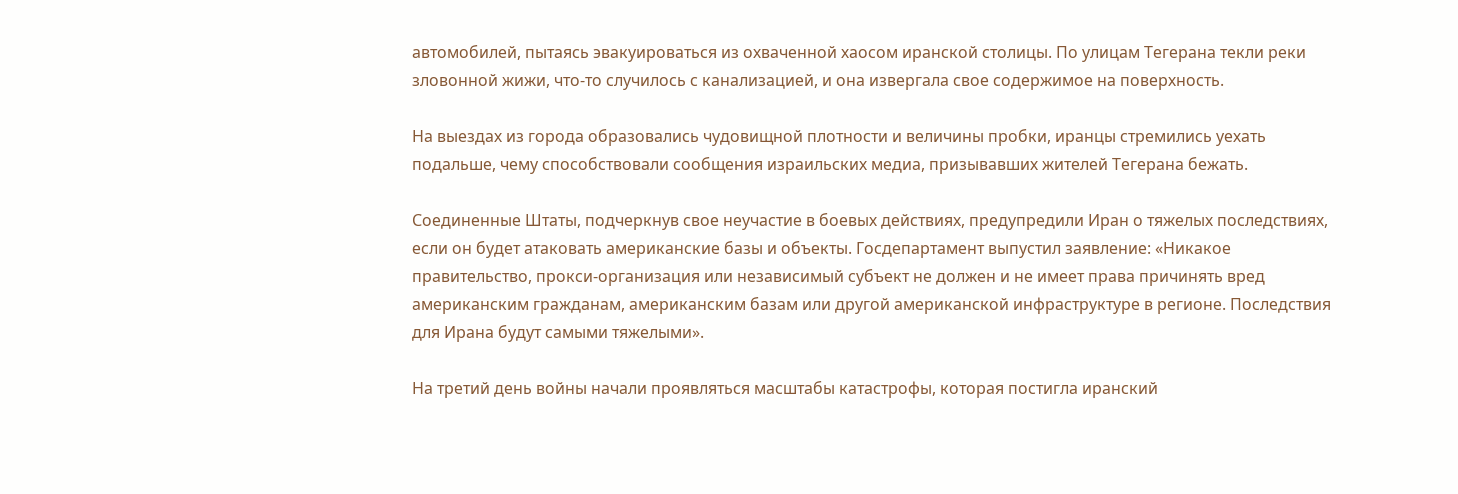автомобилей, пытаясь эвакуироваться из охваченной хаосом иранской столицы. По улицам Тегерана текли реки зловонной жижи, что-то случилось с канализацией, и она извергала свое содержимое на поверхность.

На выездах из города образовались чудовищной плотности и величины пробки, иранцы стремились уехать подальше, чему способствовали сообщения израильских медиа, призывавших жителей Тегерана бежать.

Соединенные Штаты, подчеркнув свое неучастие в боевых действиях, предупредили Иран о тяжелых последствиях, если он будет атаковать американские базы и объекты. Госдепартамент выпустил заявление: «Никакое правительство, прокси-организация или независимый субъект не должен и не имеет права причинять вред американским гражданам, американским базам или другой американской инфраструктуре в регионе. Последствия для Ирана будут самыми тяжелыми».

На третий день войны начали проявляться масштабы катастрофы, которая постигла иранский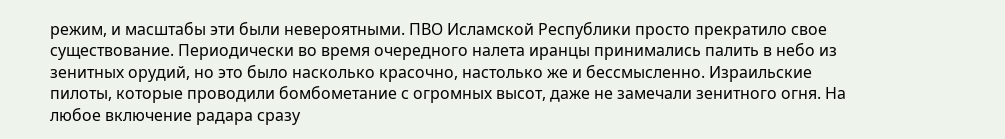режим, и масштабы эти были невероятными. ПВО Исламской Республики просто прекратило свое существование. Периодически во время очередного налета иранцы принимались палить в небо из зенитных орудий, но это было насколько красочно, настолько же и бессмысленно. Израильские пилоты, которые проводили бомбометание с огромных высот, даже не замечали зенитного огня. На любое включение радара сразу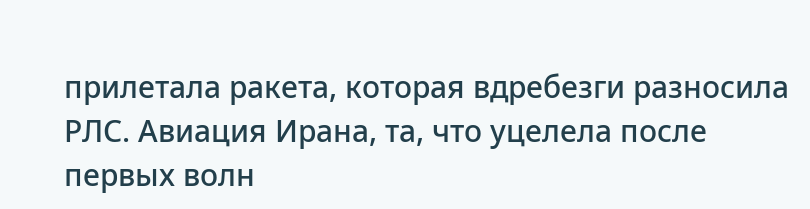прилетала ракета, которая вдребезги разносила РЛС. Авиация Ирана, та, что уцелела после первых волн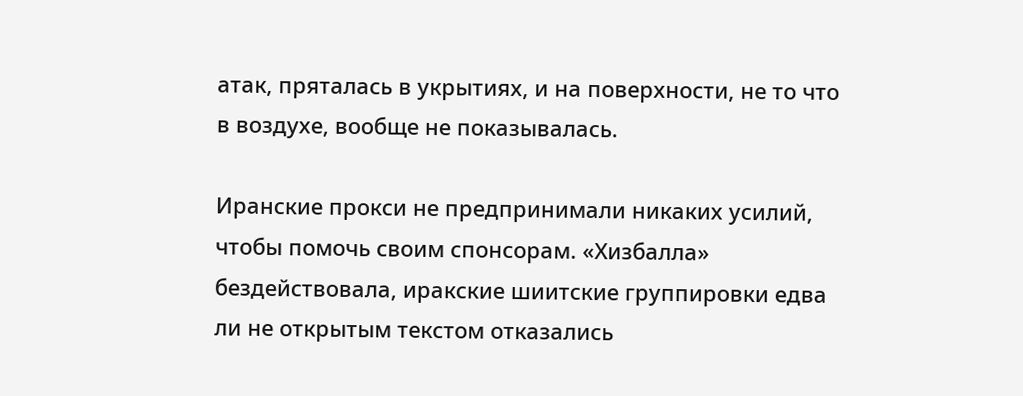атак, пряталась в укрытиях, и на поверхности, не то что в воздухе, вообще не показывалась.

Иранские прокси не предпринимали никаких усилий, чтобы помочь своим спонсорам. «Хизбалла» бездействовала, иракские шиитские группировки едва ли не открытым текстом отказались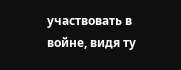участвовать в войне, видя ту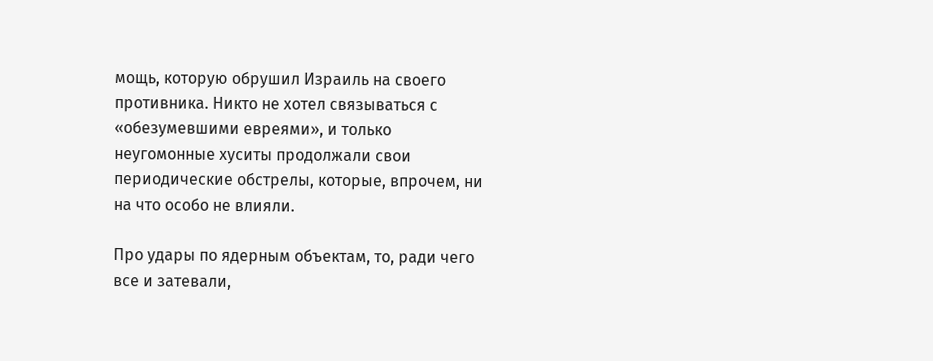мощь, которую обрушил Израиль на своего противника. Никто не хотел связываться с «обезумевшими евреями», и только неугомонные хуситы продолжали свои периодические обстрелы, которые, впрочем, ни на что особо не влияли.

Про удары по ядерным объектам, то, ради чего все и затевали,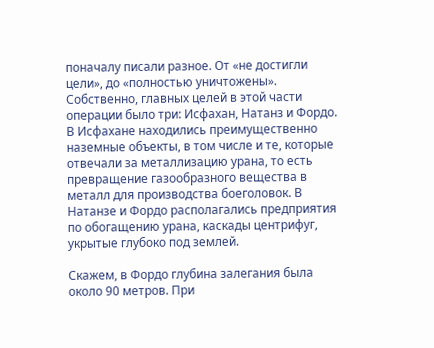поначалу писали разное. От «не достигли цели», до «полностью уничтожены». Собственно, главных целей в этой части операции было три: Исфахан, Натанз и Фордо. В Исфахане находились преимущественно наземные объекты, в том числе и те, которые отвечали за металлизацию урана, то есть превращение газообразного вещества в металл для производства боеголовок. В Натанзе и Фордо располагались предприятия по обогащению урана, каскады центрифуг, укрытые глубоко под землей.

Скажем, в Фордо глубина залегания была около 90 метров. При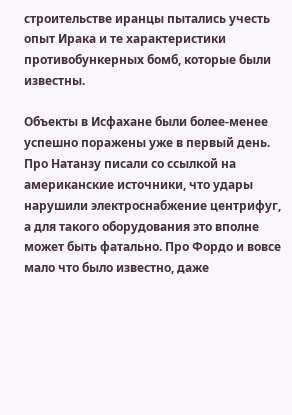строительстве иранцы пытались учесть опыт Ирака и те характеристики противобункерных бомб, которые были известны.

Объекты в Исфахане были более-менее успешно поражены уже в первый день. Про Натанзу писали со ссылкой на американские источники, что удары нарушили электроснабжение центрифуг, а для такого оборудования это вполне может быть фатально. Про Фордо и вовсе мало что было известно, даже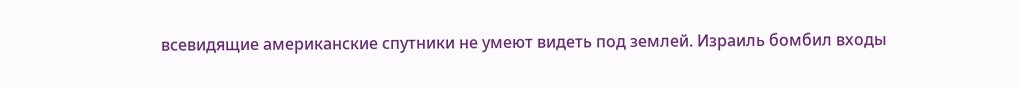всевидящие американские спутники не умеют видеть под землей. Израиль бомбил входы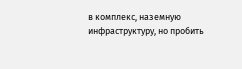в комплекс, наземную инфраструктуру, но пробить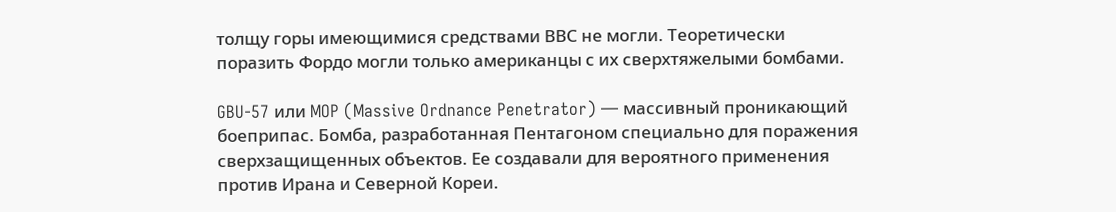толщу горы имеющимися средствами ВВС не могли. Теоретически поразить Фордо могли только американцы с их сверхтяжелыми бомбами.

GBU-57 или MOP (Massive Ordnance Penetrator) — массивный проникающий боеприпас. Бомба, разработанная Пентагоном специально для поражения сверхзащищенных объектов. Ее создавали для вероятного применения против Ирана и Северной Кореи.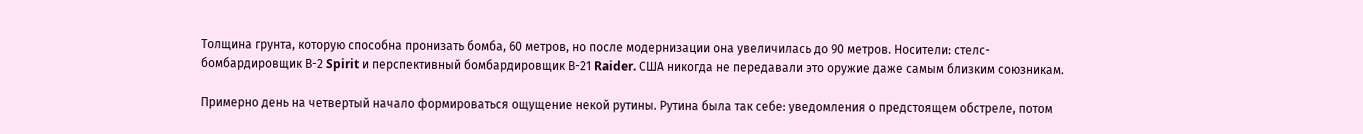Толщина грунта, которую способна пронизать бомба, 60 метров, но после модернизации она увеличилась до 90 метров. Носители: стелс-бомбардировщик В-2 Spirit и перспективный бомбардировщик В-21 Raider. США никогда не передавали это оружие даже самым близким союзникам.

Примерно день на четвертый начало формироваться ощущение некой рутины. Рутина была так себе: уведомления о предстоящем обстреле, потом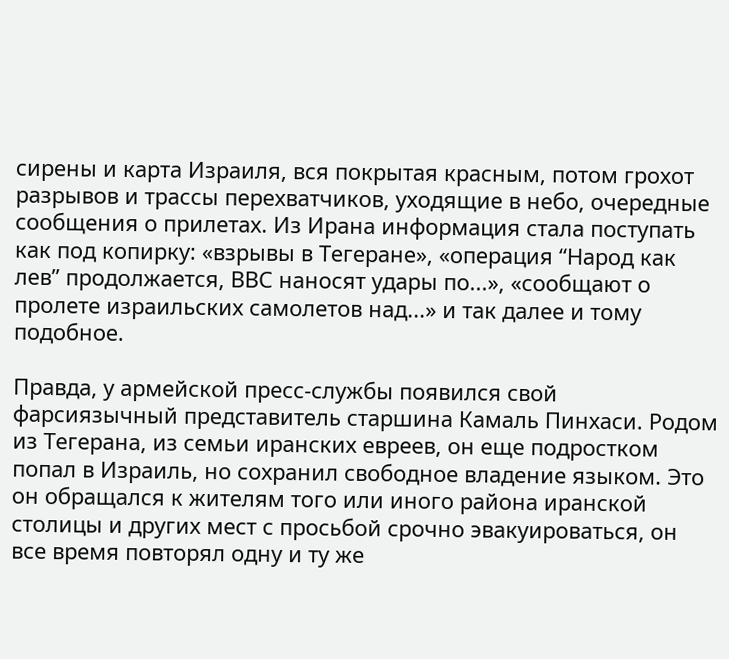сирены и карта Израиля, вся покрытая красным, потом грохот разрывов и трассы перехватчиков, уходящие в небо, очередные сообщения о прилетах. Из Ирана информация стала поступать как под копирку: «взрывы в Тегеране», «операция “Народ как лев” продолжается, ВВС наносят удары по...», «сообщают о пролете израильских самолетов над...» и так далее и тому подобное.

Правда, у армейской пресс-службы появился свой фарсиязычный представитель старшина Камаль Пинхаси. Родом из Тегерана, из семьи иранских евреев, он еще подростком попал в Израиль, но сохранил свободное владение языком. Это он обращался к жителям того или иного района иранской столицы и других мест с просьбой срочно эвакуироваться, он все время повторял одну и ту же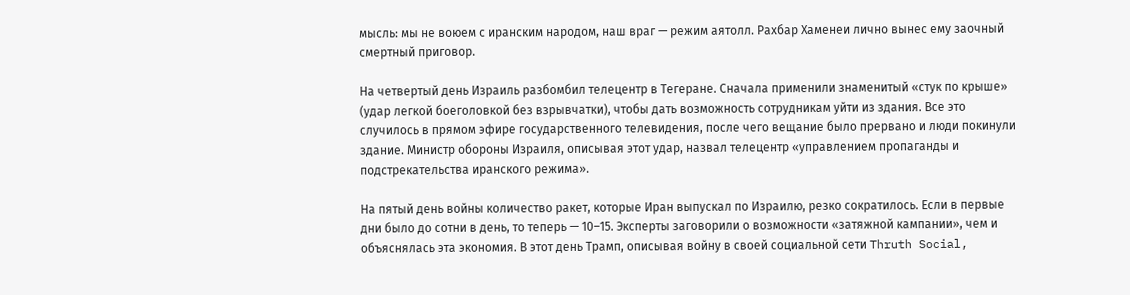мысль: мы не воюем с иранским народом, наш враг — режим аятолл. Рахбар Хаменеи лично вынес ему заочный смертный приговор.

На четвертый день Израиль разбомбил телецентр в Тегеране. Сначала применили знаменитый «стук по крыше» (удар легкой боеголовкой без взрывчатки), чтобы дать возможность сотрудникам уйти из здания. Все это случилось в прямом эфире государственного телевидения, после чего вещание было прервано и люди покинули здание. Министр обороны Израиля, описывая этот удар, назвал телецентр «управлением пропаганды и подстрекательства иранского режима».

На пятый день войны количество ракет, которые Иран выпускал по Израилю, резко сократилось. Если в первые дни было до сотни в день, то теперь — 10–15. Эксперты заговорили о возможности «затяжной кампании», чем и объяснялась эта экономия. В этот день Трамп, описывая войну в своей социальной сети Thruth Social,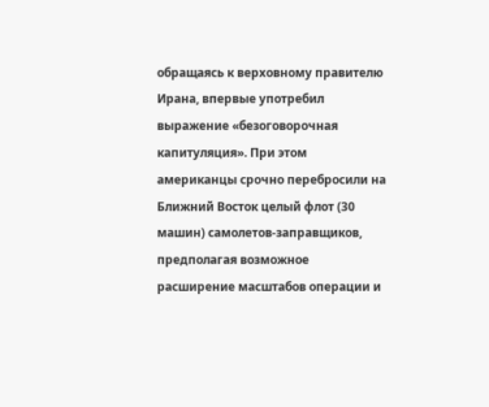обращаясь к верховному правителю Ирана, впервые употребил выражение «безоговорочная капитуляция». При этом американцы срочно перебросили на Ближний Восток целый флот (30 машин) самолетов-заправщиков, предполагая возможное расширение масштабов операции и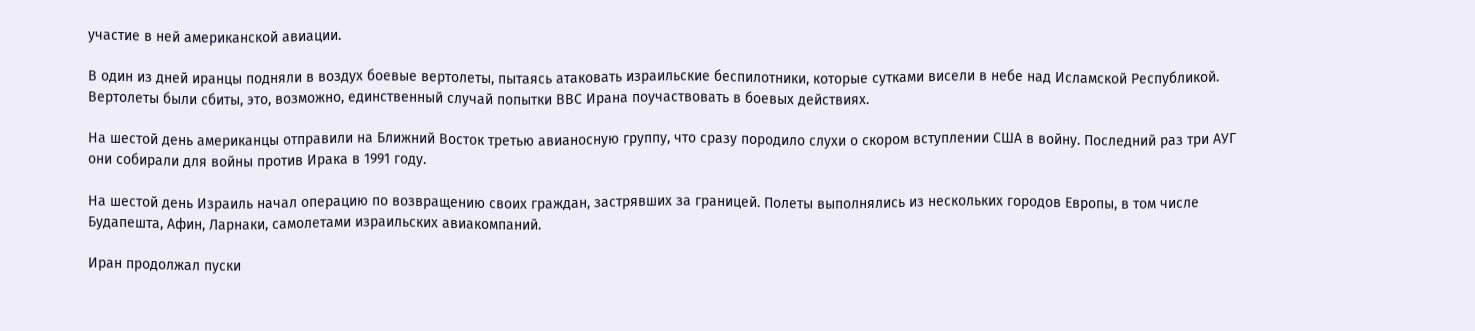участие в ней американской авиации.

В один из дней иранцы подняли в воздух боевые вертолеты, пытаясь атаковать израильские беспилотники, которые сутками висели в небе над Исламской Республикой. Вертолеты были сбиты, это, возможно, единственный случай попытки ВВС Ирана поучаствовать в боевых действиях.

На шестой день американцы отправили на Ближний Восток третью авианосную группу, что сразу породило слухи о скором вступлении США в войну. Последний раз три АУГ они собирали для войны против Ирака в 1991 году.

На шестой день Израиль начал операцию по возвращению своих граждан, застрявших за границей. Полеты выполнялись из нескольких городов Европы, в том числе Будапешта, Афин, Ларнаки, самолетами израильских авиакомпаний.

Иран продолжал пуски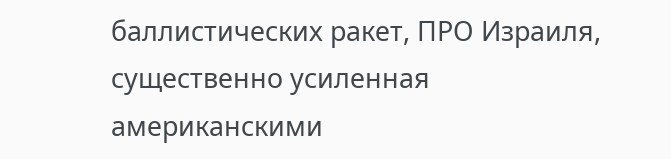баллистических ракет, ПРО Израиля, существенно усиленная американскими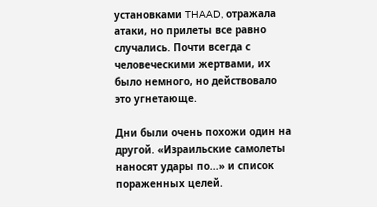установками THAAD, отражала атаки, но прилеты все равно случались. Почти всегда с человеческими жертвами, их было немного, но действовало это угнетающе.

Дни были очень похожи один на другой. «Израильские самолеты наносят удары по...» и список пораженных целей.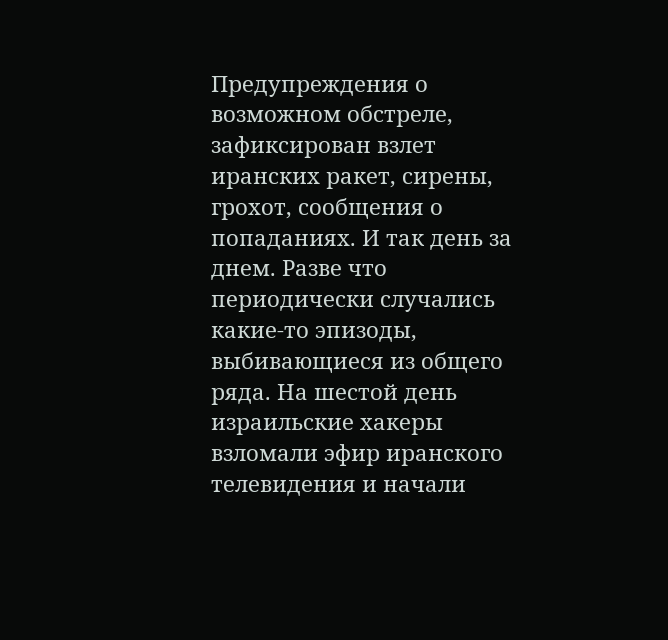Предупреждения о возможном обстреле, зафиксирован взлет иранских ракет, сирены, грохот, сообщения о попаданиях. И так день за днем. Разве что периодически случались какие-то эпизоды, выбивающиеся из общего ряда. На шестой день израильские хакеры взломали эфир иранского телевидения и начали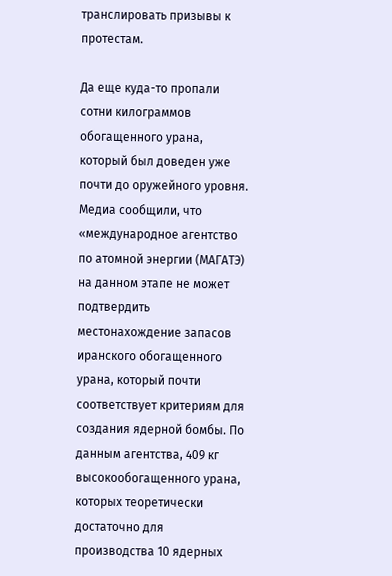транслировать призывы к протестам.

Да еще куда-то пропали сотни килограммов обогащенного урана, который был доведен уже почти до оружейного уровня. Медиа сообщили, что «международное агентство по атомной энергии (МАГАТЭ) на данном этапе не может подтвердить местонахождение запасов иранского обогащенного урана, который почти соответствует критериям для создания ядерной бомбы. По данным агентства, 409 кг высокообогащенного урана, которых теоретически достаточно для производства 10 ядерных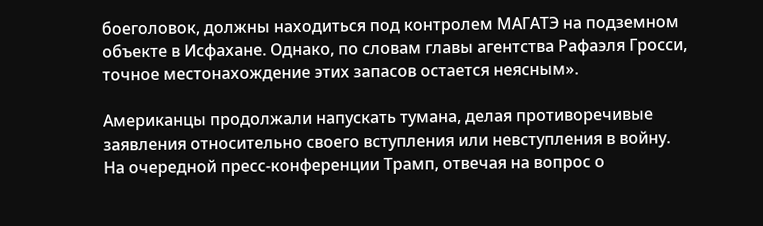боеголовок, должны находиться под контролем МАГАТЭ на подземном объекте в Исфахане. Однако, по словам главы агентства Рафаэля Гросси, точное местонахождение этих запасов остается неясным».

Американцы продолжали напускать тумана, делая противоречивые заявления относительно своего вступления или невступления в войну. На очередной пресс-конференции Трамп, отвечая на вопрос о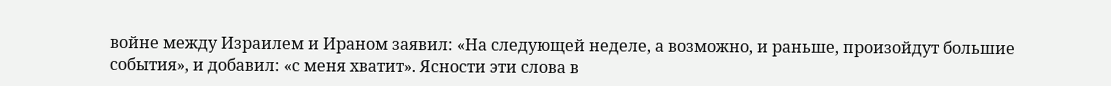войне между Израилем и Ираном заявил: «На следующей неделе, а возможно, и раньше, произойдут большие события», и добавил: «с меня хватит». Ясности эти слова в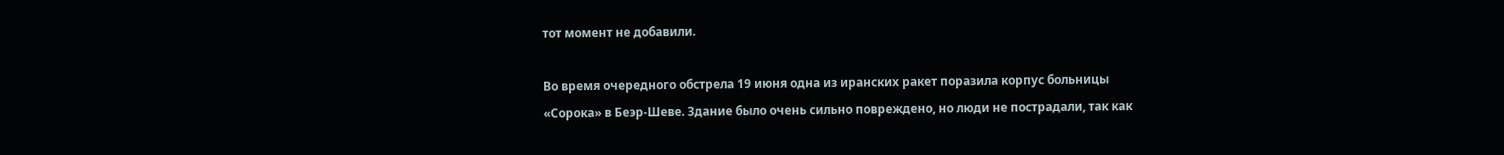тот момент не добавили.

Во время очередного обстрела 19 июня одна из иранских ракет поразила корпус больницы «Сорока» в Беэр-Шеве. Здание было очень сильно повреждено, но люди не пострадали, так как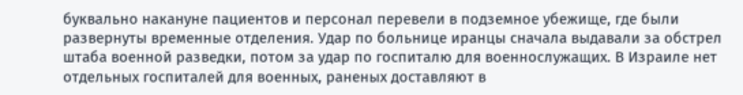буквально накануне пациентов и персонал перевели в подземное убежище, где были развернуты временные отделения. Удар по больнице иранцы сначала выдавали за обстрел штаба военной разведки, потом за удар по госпиталю для военнослужащих. В Израиле нет отдельных госпиталей для военных, раненых доставляют в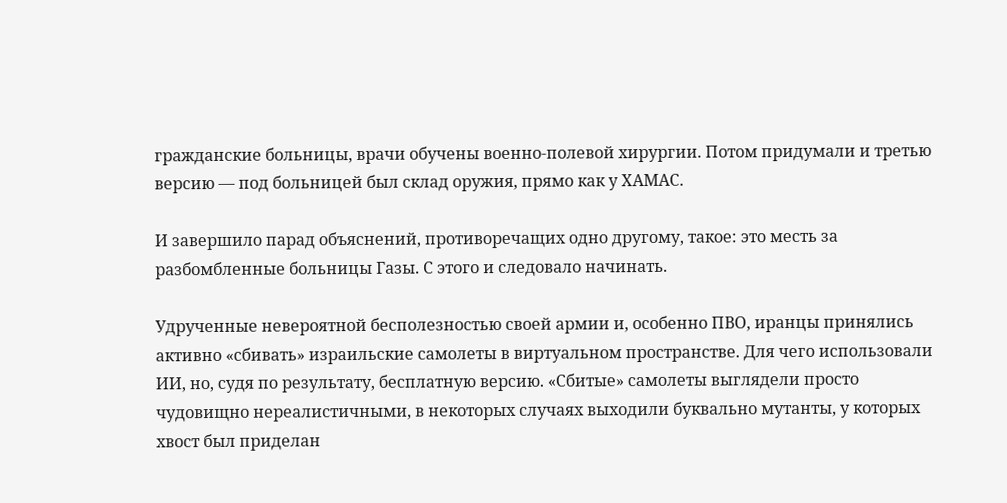гражданские больницы, врачи обучены военно-полевой хирургии. Потом придумали и третью версию — под больницей был склад оружия, прямо как у ХАМАС.

И завершило парад объяснений, противоречащих одно другому, такое: это месть за разбомбленные больницы Газы. С этого и следовало начинать.

Удрученные невероятной бесполезностью своей армии и, особенно ПВО, иранцы принялись активно «сбивать» израильские самолеты в виртуальном пространстве. Для чего использовали ИИ, но, судя по результату, бесплатную версию. «Сбитые» самолеты выглядели просто чудовищно нереалистичными, в некоторых случаях выходили буквально мутанты, у которых хвост был приделан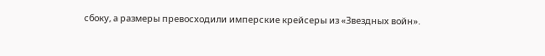сбоку, а размеры превосходили имперские крейсеры из «Звездных войн».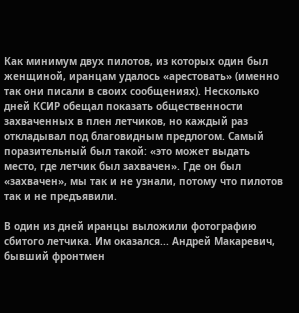Как минимум двух пилотов, из которых один был женщиной, иранцам удалось «арестовать» (именно так они писали в своих сообщениях). Несколько дней КСИР обещал показать общественности захваченных в плен летчиков, но каждый раз откладывал под благовидным предлогом. Самый поразительный был такой: «это может выдать место, где летчик был захвачен». Где он был «захвачен», мы так и не узнали, потому что пилотов так и не предъявили.

В один из дней иранцы выложили фотографию сбитого летчика. Им оказался... Андрей Макаревич, бывший фронтмен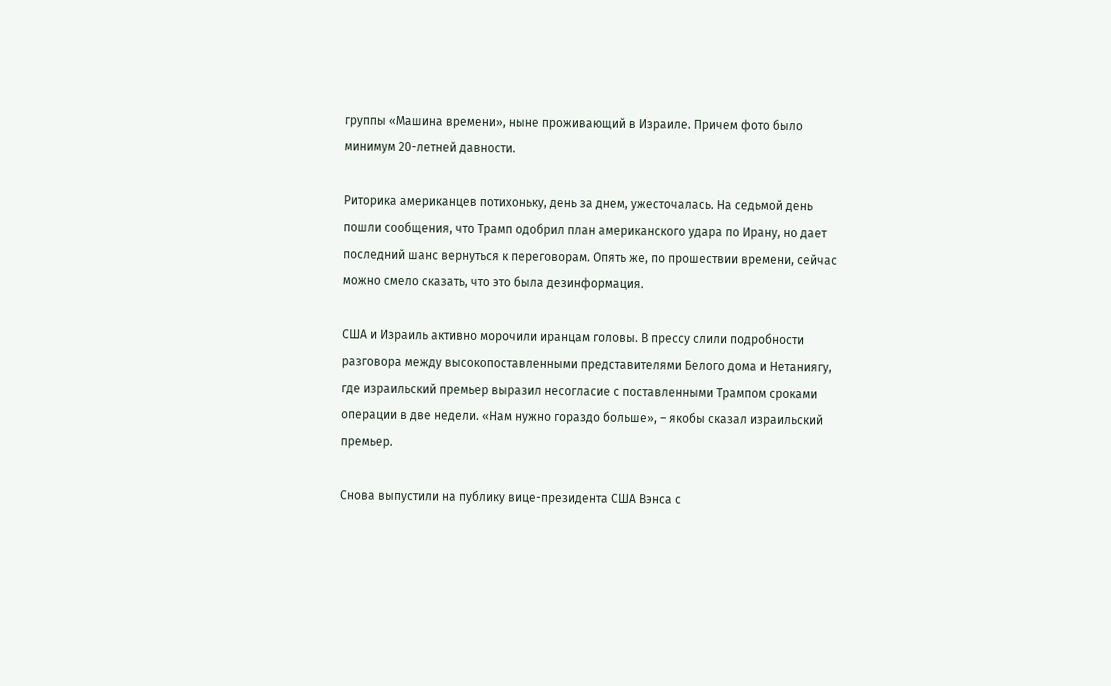группы «Машина времени», ныне проживающий в Израиле. Причем фото было минимум 20-летней давности.

Риторика американцев потихоньку, день за днем, ужесточалась. На седьмой день пошли сообщения, что Трамп одобрил план американского удара по Ирану, но дает последний шанс вернуться к переговорам. Опять же, по прошествии времени, сейчас можно смело сказать, что это была дезинформация.

США и Израиль активно морочили иранцам головы. В прессу слили подробности разговора между высокопоставленными представителями Белого дома и Нетаниягу, где израильский премьер выразил несогласие с поставленными Трампом сроками операции в две недели. «Нам нужно гораздо больше», – якобы сказал израильский премьер.

Снова выпустили на публику вице-президента США Вэнса с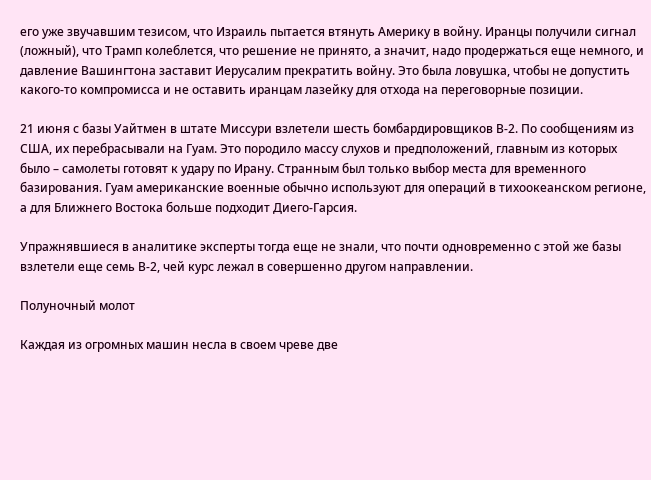его уже звучавшим тезисом, что Израиль пытается втянуть Америку в войну. Иранцы получили сигнал (ложный), что Трамп колеблется, что решение не принято, а значит, надо продержаться еще немного, и давление Вашингтона заставит Иерусалим прекратить войну. Это была ловушка, чтобы не допустить какого-то компромисса и не оставить иранцам лазейку для отхода на переговорные позиции.

21 июня с базы Уайтмен в штате Миссури взлетели шесть бомбардировщиков В-2. По сообщениям из США, их перебрасывали на Гуам. Это породило массу слухов и предположений, главным из которых было – самолеты готовят к удару по Ирану. Странным был только выбор места для временного базирования. Гуам американские военные обычно используют для операций в тихоокеанском регионе, а для Ближнего Востока больше подходит Диего-Гарсия.

Упражнявшиеся в аналитике эксперты тогда еще не знали, что почти одновременно с этой же базы взлетели еще семь В-2, чей курс лежал в совершенно другом направлении.

Полуночный молот

Каждая из огромных машин несла в своем чреве две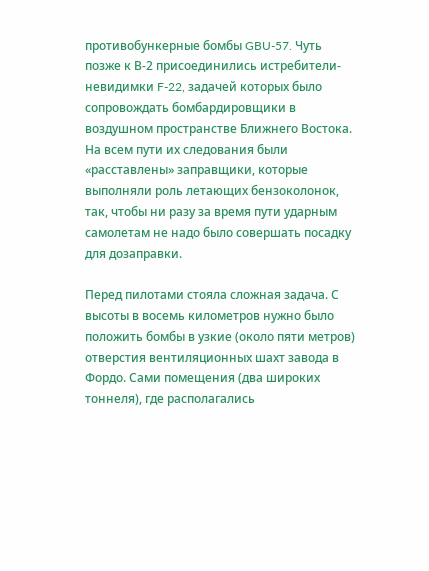противобункерные бомбы GBU-57. Чуть позже к В-2 присоединились истребители-невидимки F-22, задачей которых было сопровождать бомбардировщики в воздушном пространстве Ближнего Востока. На всем пути их следования были «расставлены» заправщики, которые выполняли роль летающих бензоколонок, так, чтобы ни разу за время пути ударным самолетам не надо было совершать посадку для дозаправки.

Перед пилотами стояла сложная задача. С высоты в восемь километров нужно было положить бомбы в узкие (около пяти метров) отверстия вентиляционных шахт завода в Фордо. Сами помещения (два широких тоннеля), где располагались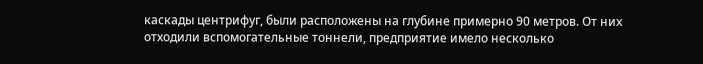каскады центрифуг, были расположены на глубине примерно 90 метров. От них отходили вспомогательные тоннели, предприятие имело несколько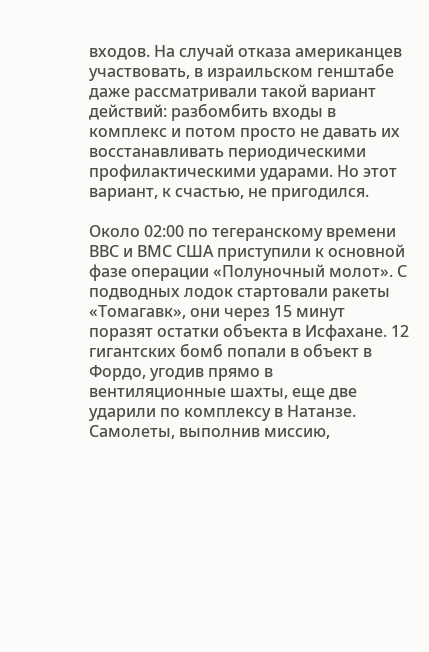входов. На случай отказа американцев участвовать, в израильском генштабе даже рассматривали такой вариант действий: разбомбить входы в комплекс и потом просто не давать их восстанавливать периодическими профилактическими ударами. Но этот вариант, к счастью, не пригодился.

Около 02:00 по тегеранскому времени ВВС и ВМС США приступили к основной фазе операции «Полуночный молот». С подводных лодок стартовали ракеты «Томагавк», они через 15 минут поразят остатки объекта в Исфахане. 12 гигантских бомб попали в объект в Фордо, угодив прямо в вентиляционные шахты, еще две ударили по комплексу в Натанзе. Самолеты, выполнив миссию,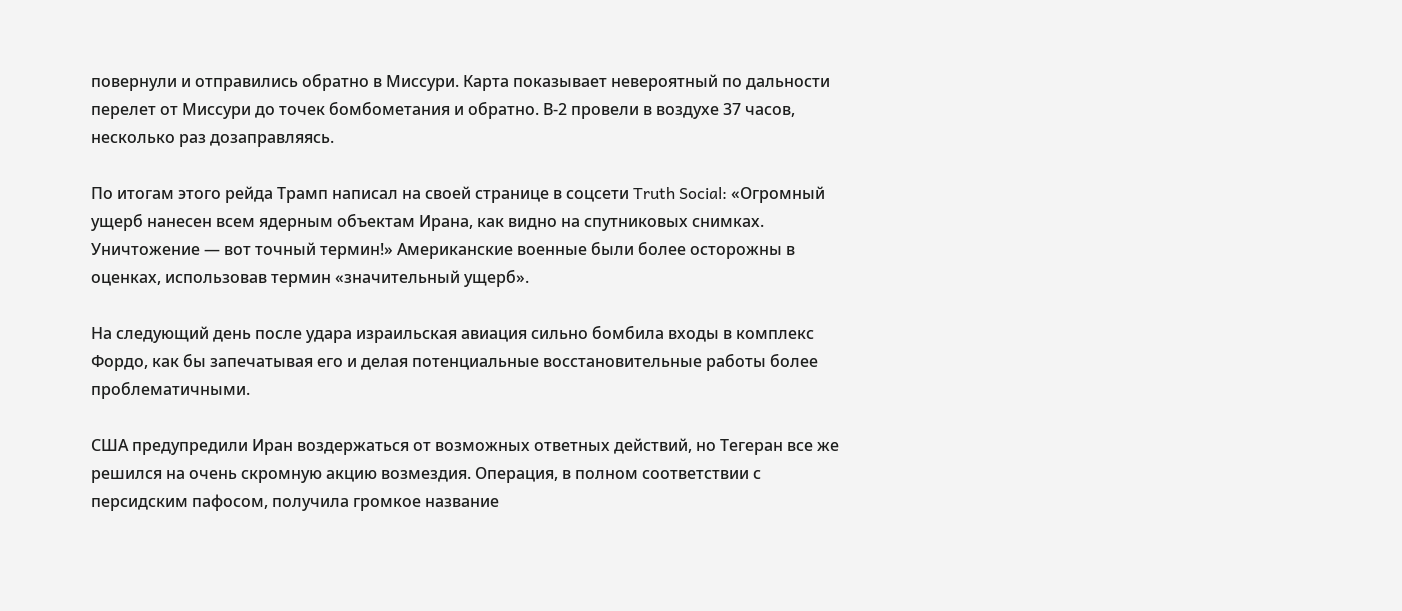повернули и отправились обратно в Миссури. Карта показывает невероятный по дальности перелет от Миссури до точек бомбометания и обратно. В-2 провели в воздухе 37 часов, несколько раз дозаправляясь.

По итогам этого рейда Трамп написал на своей странице в соцсети Truth Social: «Огромный ущерб нанесен всем ядерным объектам Ирана, как видно на спутниковых снимках. Уничтожение — вот точный термин!» Американские военные были более осторожны в оценках, использовав термин «значительный ущерб».

На следующий день после удара израильская авиация сильно бомбила входы в комплекс Фордо, как бы запечатывая его и делая потенциальные восстановительные работы более проблематичными.

США предупредили Иран воздержаться от возможных ответных действий, но Тегеран все же решился на очень скромную акцию возмездия. Операция, в полном соответствии с персидским пафосом, получила громкое название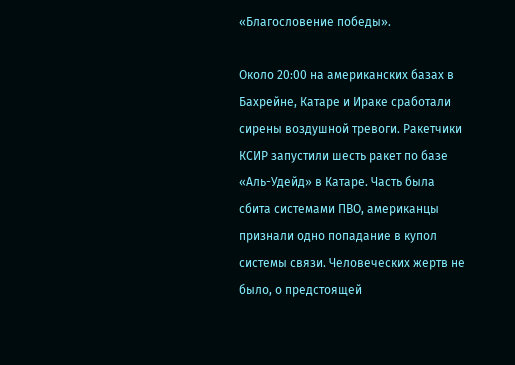«Благословение победы».

Около 20:00 на американских базах в Бахрейне, Катаре и Ираке сработали сирены воздушной тревоги. Ракетчики КСИР запустили шесть ракет по базе «Аль-Удейд» в Катаре. Часть была сбита системами ПВО, американцы признали одно попадание в купол системы связи. Человеческих жертв не было, о предстоящей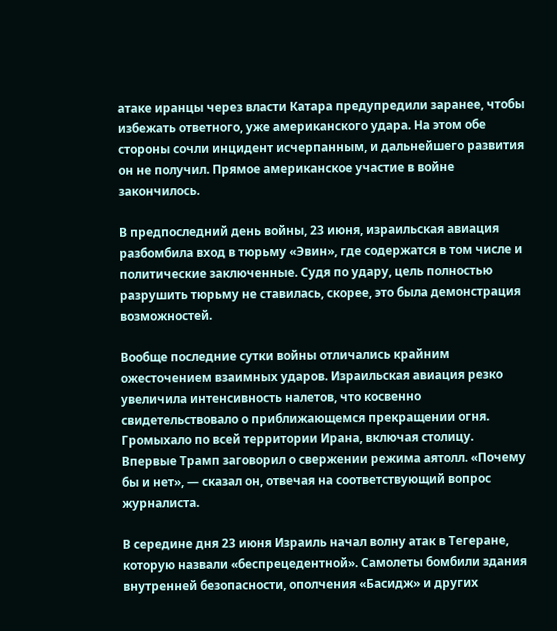атаке иранцы через власти Катара предупредили заранее, чтобы избежать ответного, уже американского удара. На этом обе стороны сочли инцидент исчерпанным, и дальнейшего развития он не получил. Прямое американское участие в войне закончилось.

В предпоследний день войны, 23 июня, израильская авиация разбомбила вход в тюрьму «Эвин», где содержатся в том числе и политические заключенные. Судя по удару, цель полностью разрушить тюрьму не ставилась, скорее, это была демонстрация возможностей.

Вообще последние сутки войны отличались крайним ожесточением взаимных ударов. Израильская авиация резко увеличила интенсивность налетов, что косвенно свидетельствовало о приближающемся прекращении огня. Громыхало по всей территории Ирана, включая столицу. Впервые Трамп заговорил о свержении режима аятолл. «Почему бы и нет», — сказал он, отвечая на соответствующий вопрос журналиста.

В середине дня 23 июня Израиль начал волну атак в Тегеране, которую назвали «беспрецедентной». Самолеты бомбили здания внутренней безопасности, ополчения «Басидж» и других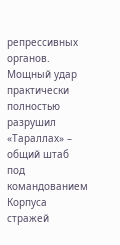репрессивных органов. Мощный удар практически полностью разрушил «Тараллах» – общий штаб под командованием Корпуса стражей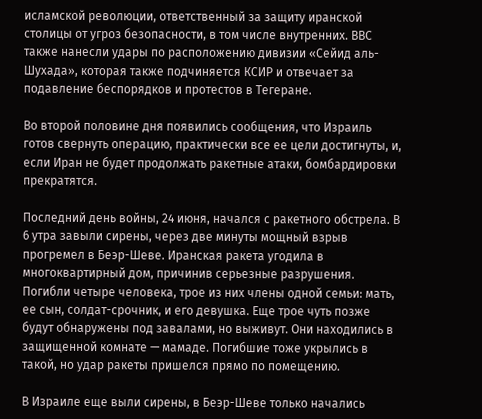исламской революции, ответственный за защиту иранской столицы от угроз безопасности, в том числе внутренних. ВВС также нанесли удары по расположению дивизии «Сейид аль-Шухада», которая также подчиняется КСИР и отвечает за подавление беспорядков и протестов в Тегеране.

Во второй половине дня появились сообщения, что Израиль готов свернуть операцию, практически все ее цели достигнуты, и, если Иран не будет продолжать ракетные атаки, бомбардировки прекратятся.

Последний день войны, 24 июня, начался с ракетного обстрела. В 6 утра завыли сирены, через две минуты мощный взрыв прогремел в Беэр-Шеве. Иранская ракета угодила в многоквартирный дом, причинив серьезные разрушения. Погибли четыре человека, трое из них члены одной семьи: мать, ее сын, солдат-срочник, и его девушка. Еще трое чуть позже будут обнаружены под завалами, но выживут. Они находились в защищенной комнате — мамаде. Погибшие тоже укрылись в такой, но удар ракеты пришелся прямо по помещению.

В Израиле еще выли сирены, в Беэр-Шеве только начались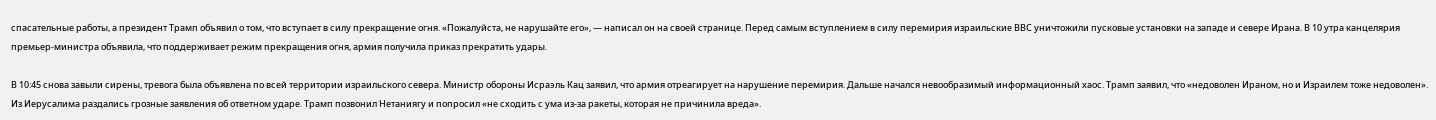спасательные работы, а президент Трамп объявил о том, что вступает в силу прекращение огня. «Пожалуйста, не нарушайте его», — написал он на своей странице. Перед самым вступлением в силу перемирия израильские ВВС уничтожили пусковые установки на западе и севере Ирана. В 10 утра канцелярия премьер-министра объявила, что поддерживает режим прекращения огня, армия получила приказ прекратить удары.

В 10:45 снова завыли сирены, тревога была объявлена по всей территории израильского севера. Министр обороны Исраэль Кац заявил, что армия отреагирует на нарушение перемирия. Дальше начался невообразимый информационный хаос. Трамп заявил, что «недоволен Ираном, но и Израилем тоже недоволен». Из Иерусалима раздались грозные заявления об ответном ударе. Трамп позвонил Нетаниягу и попросил «не сходить с ума из-за ракеты, которая не причинила вреда».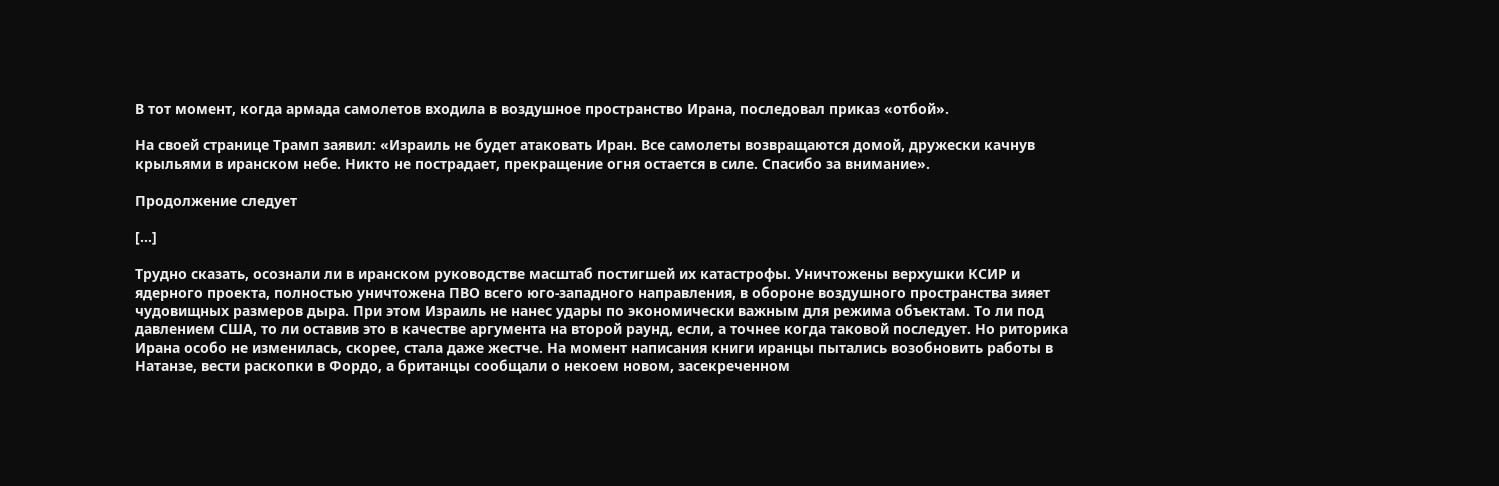В тот момент, когда армада самолетов входила в воздушное пространство Ирана, последовал приказ «отбой».

На своей странице Трамп заявил: «Израиль не будет атаковать Иран. Все самолеты возвращаются домой, дружески качнув крыльями в иранском небе. Никто не пострадает, прекращение огня остается в силе. Спасибо за внимание».

Продолжение следует

[…]

Трудно сказать, осознали ли в иранском руководстве масштаб постигшей их катастрофы. Уничтожены верхушки КСИР и ядерного проекта, полностью уничтожена ПВО всего юго-западного направления, в обороне воздушного пространства зияет чудовищных размеров дыра. При этом Израиль не нанес удары по экономически важным для режима объектам. То ли под давлением США, то ли оставив это в качестве аргумента на второй раунд, если, а точнее когда таковой последует. Но риторика Ирана особо не изменилась, скорее, стала даже жестче. На момент написания книги иранцы пытались возобновить работы в Натанзе, вести раскопки в Фордо, а британцы сообщали о некоем новом, засекреченном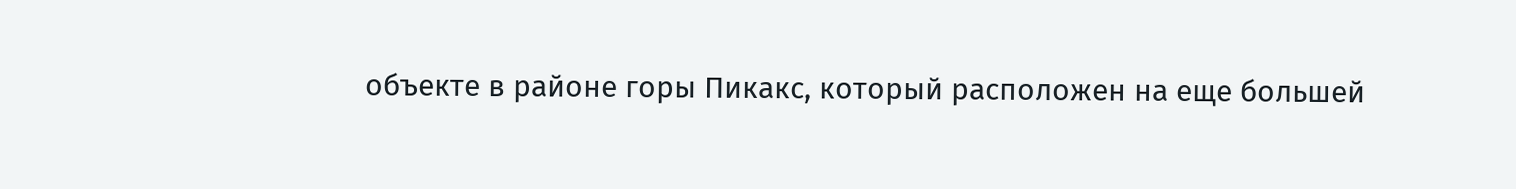объекте в районе горы Пикакс, который расположен на еще большей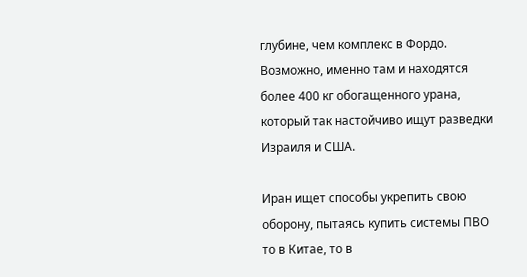глубине, чем комплекс в Фордо. Возможно, именно там и находятся более 400 кг обогащенного урана, который так настойчиво ищут разведки Израиля и США.

Иран ищет способы укрепить свою оборону, пытаясь купить системы ПВО то в Китае, то в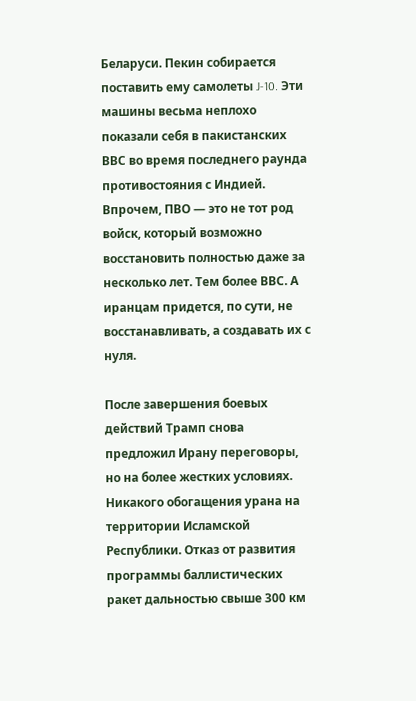Беларуси. Пекин собирается поставить ему самолеты J-10. Эти машины весьма неплохо показали себя в пакистанских ВВС во время последнего раунда противостояния с Индией. Впрочем, ПВО — это не тот род войск, который возможно восстановить полностью даже за несколько лет. Тем более ВВС. А иранцам придется, по сути, не восстанавливать, а создавать их с нуля.

После завершения боевых действий Трамп снова предложил Ирану переговоры, но на более жестких условиях. Никакого обогащения урана на территории Исламской Республики. Отказ от развития программы баллистических ракет дальностью свыше 300 км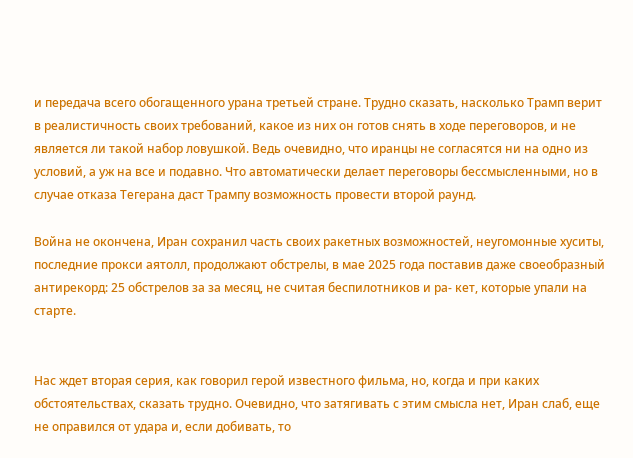и передача всего обогащенного урана третьей стране. Трудно сказать, насколько Трамп верит в реалистичность своих требований, какое из них он готов снять в ходе переговоров, и не является ли такой набор ловушкой. Ведь очевидно, что иранцы не согласятся ни на одно из условий, а уж на все и подавно. Что автоматически делает переговоры бессмысленными, но в случае отказа Тегерана даст Трампу возможность провести второй раунд.

Война не окончена, Иран сохранил часть своих ракетных возможностей, неугомонные хуситы, последние прокси аятолл, продолжают обстрелы, в мае 2025 года поставив даже своеобразный антирекорд: 25 обстрелов за за месяц, не считая беспилотников и ра- кет, которые упали на старте.


Нас ждет вторая серия, как говорил герой известного фильма, но, когда и при каких обстоятельствах, сказать трудно. Очевидно, что затягивать с этим смысла нет, Иран слаб, еще не оправился от удара и, если добивать, то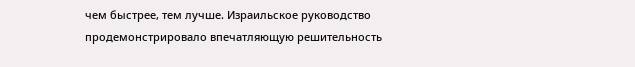чем быстрее, тем лучше. Израильское руководство продемонстрировало впечатляющую решительность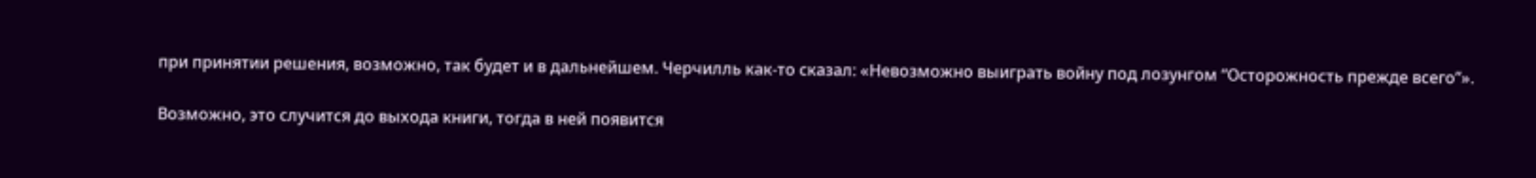при принятии решения, возможно, так будет и в дальнейшем. Черчилль как-то сказал: «Невозможно выиграть войну под лозунгом “Осторожность прежде всего”».

Возможно, это случится до выхода книги, тогда в ней появится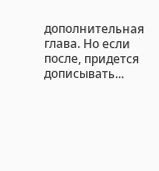дополнительная глава. Но если после, придется дописывать...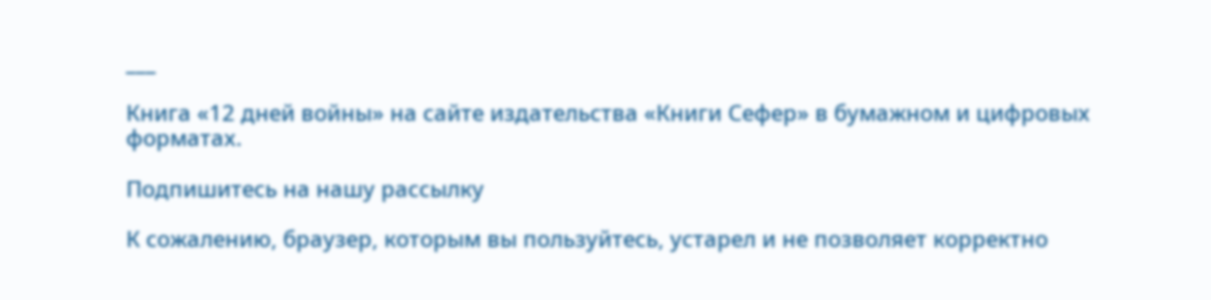___

Книга «12 дней войны» на сайте издательства «Книги Сефер» в бумажном и цифровых форматах.

Подпишитесь на нашу рассылку

К сожалению, браузер, которым вы пользуйтесь, устарел и не позволяет корректно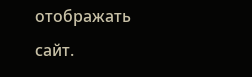отображать сайт.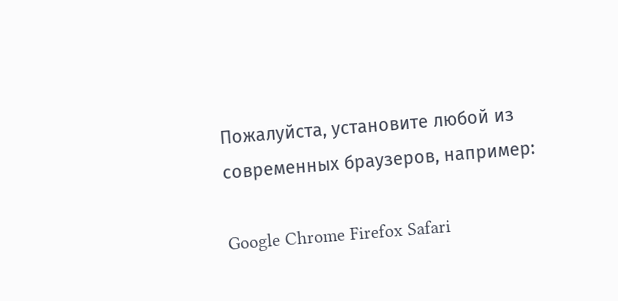Пожалуйста, установите любой из современных браузеров, например:

Google Chrome Firefox Safari